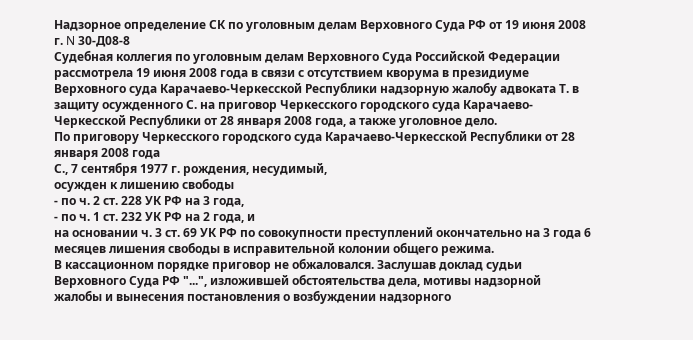Надзорное определение СК по уголовным делам Верховного Суда РФ от 19 июня 2008 г. N 30-Д08-8
Судебная коллегия по уголовным делам Верховного Суда Российской Федерации
рассмотрела 19 июня 2008 года в связи с отсутствием кворума в президиуме Верховного суда Карачаево-Черкесской Республики надзорную жалобу адвоката Т. в защиту осужденного С. на приговор Черкесского городского суда Карачаево-Черкесской Республики от 28 января 2008 года, а также уголовное дело.
По приговору Черкесского городского суда Карачаево-Черкесской Республики от 28 января 2008 года
С., 7 сентября 1977 г. рождения, несудимый,
осужден к лишению свободы
- по ч. 2 ст. 228 УК РФ на 3 года,
- по ч. 1 ст. 232 УК РФ на 2 года, и
на основании ч. 3 ст. 69 УК РФ по совокупности преступлений окончательно на 3 года 6 месяцев лишения свободы в исправительной колонии общего режима.
В кассационном порядке приговор не обжаловался. Заслушав доклад судьи Верховного Суда РФ "...", изложившей обстоятельства дела, мотивы надзорной жалобы и вынесения постановления о возбуждении надзорного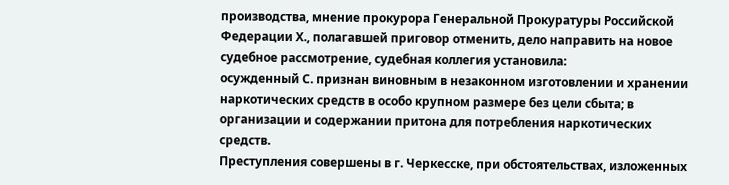производства, мнение прокурора Генеральной Прокуратуры Российской Федерации Х., полагавшей приговор отменить, дело направить на новое судебное рассмотрение, судебная коллегия установила:
осужденный С. признан виновным в незаконном изготовлении и хранении наркотических средств в особо крупном размере без цели сбыта; в организации и содержании притона для потребления наркотических средств.
Преступления совершены в г. Черкесске, при обстоятельствах, изложенных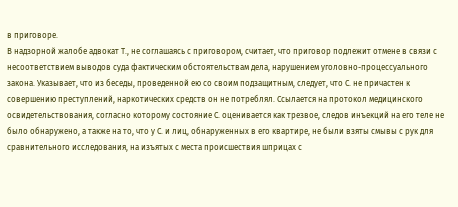в приговоре.
В надзорной жалобе адвокат Т., не соглашаясь с приговором, считает, что приговор подлежит отмене в связи с несоответствием выводов суда фактическим обстоятельствам дела, нарушением уголовно-процессуального закона. Указывает, что из беседы, проведенной ею со своим подзащитным, следует, что С. не причастен к совершению преступлений, наркотических средств он не потреблял. Ссылается на протокол медицинского освидетельствования, согласно которому состояние С. оценивается как трезвое, следов инъекций на его теле не было обнаружено, а также на то, что у С. и лиц, обнаруженных в его квартире, не были взяты смывы с рук для сравнительного исследования, на изъятых с места происшествия шприцах с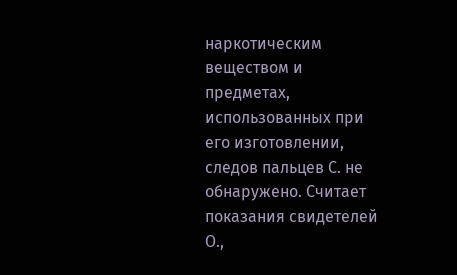наркотическим веществом и предметах, использованных при его изготовлении, следов пальцев С. не обнаружено. Считает показания свидетелей О.,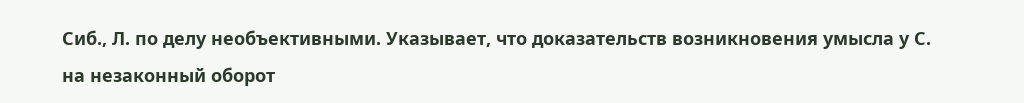Сиб., Л. по делу необъективными. Указывает, что доказательств возникновения умысла у С. на незаконный оборот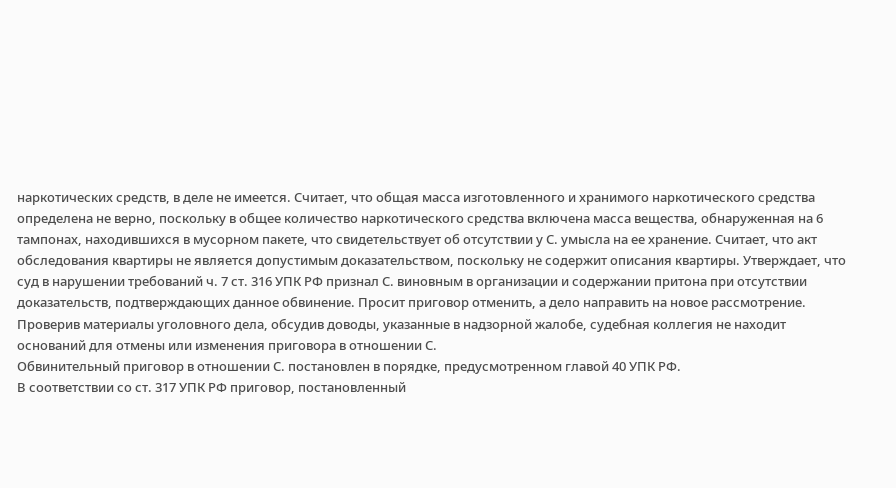наркотических средств, в деле не имеется. Считает, что общая масса изготовленного и хранимого наркотического средства определена не верно, поскольку в общее количество наркотического средства включена масса вещества, обнаруженная на 6 тампонах, находившихся в мусорном пакете, что свидетельствует об отсутствии у С. умысла на ее хранение. Считает, что акт обследования квартиры не является допустимым доказательством, поскольку не содержит описания квартиры. Утверждает, что суд в нарушении требований ч. 7 ст. 316 УПК РФ признал С. виновным в организации и содержании притона при отсутствии доказательств, подтверждающих данное обвинение. Просит приговор отменить, а дело направить на новое рассмотрение.
Проверив материалы уголовного дела, обсудив доводы, указанные в надзорной жалобе, судебная коллегия не находит оснований для отмены или изменения приговора в отношении С.
Обвинительный приговор в отношении С. постановлен в порядке, предусмотренном главой 40 УПК РФ.
В соответствии со ст. 317 УПК РФ приговор, постановленный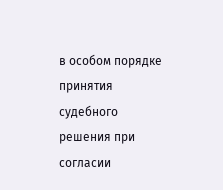в особом порядке принятия судебного решения при согласии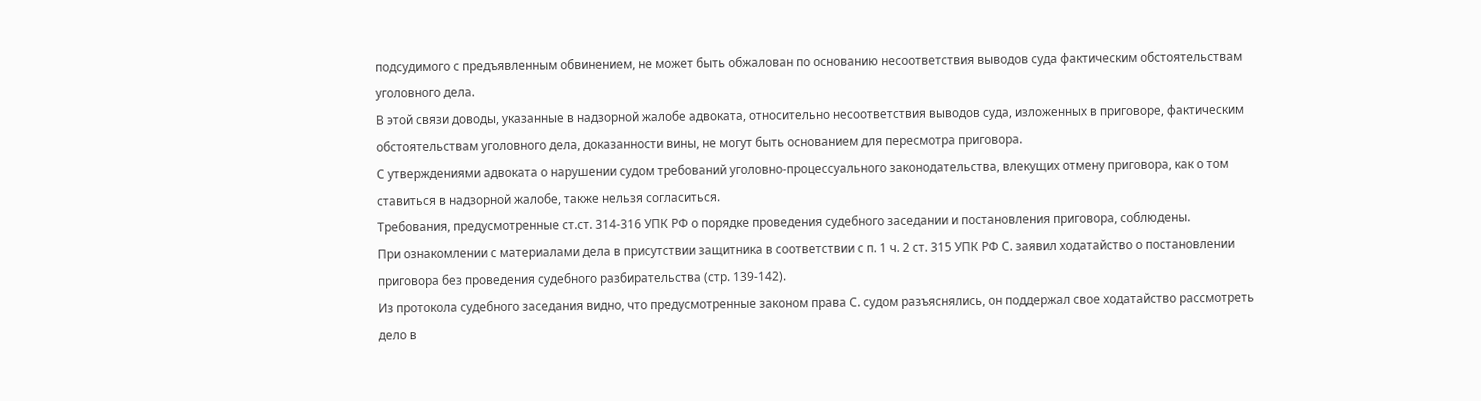подсудимого с предъявленным обвинением, не может быть обжалован по основанию несоответствия выводов суда фактическим обстоятельствам уголовного дела.
В этой связи доводы, указанные в надзорной жалобе адвоката, относительно несоответствия выводов суда, изложенных в приговоре, фактическим обстоятельствам уголовного дела, доказанности вины, не могут быть основанием для пересмотра приговора.
С утверждениями адвоката о нарушении судом требований уголовно-процессуального законодательства, влекущих отмену приговора, как о том ставиться в надзорной жалобе, также нельзя согласиться.
Требования, предусмотренные ст.ст. 314-316 УПК РФ о порядке проведения судебного заседании и постановления приговора, соблюдены.
При ознакомлении с материалами дела в присутствии защитника в соответствии с п. 1 ч. 2 ст. 315 УПК РФ С. заявил ходатайство о постановлении приговора без проведения судебного разбирательства (стр. 139-142).
Из протокола судебного заседания видно, что предусмотренные законом права С. судом разъяснялись, он поддержал свое ходатайство рассмотреть дело в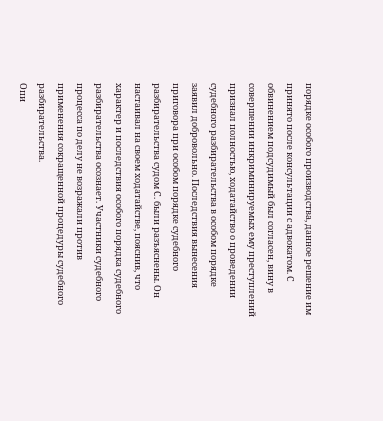порядке особого производства, данное решение им принято после консультации с адвокатом. С обвинением подсудимый был согласен, вину в совершении инкриминируемых ему преступлений признал полностью, ходатайство о проведении судебного разбирательства в особом порядке заявил добровольно. Последствия вынесения приговора при особом порядке судебного разбирательства судом С. были разъяснены. Он настаивал на своем ходатайстве, пояснив, что характер и последствия особого порядка судебного разбирательства осознает. Участники судебного процесса по делу не возражали против применения сокращенной процедуры судебного разбирательства.
Опи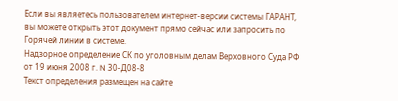Если вы являетесь пользователем интернет-версии системы ГАРАНТ, вы можете открыть этот документ прямо сейчас или запросить по Горячей линии в системе.
Надзорное определение СК по уголовным делам Верховного Суда РФ от 19 июня 2008 г. N 30-Д08-8
Текст определения размещен на сайте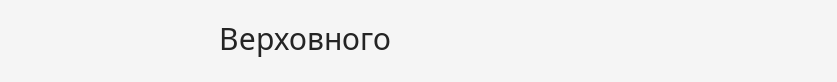Верховного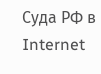Суда РФ в Internet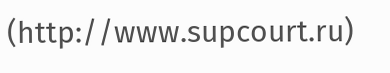(http://www.supcourt.ru)